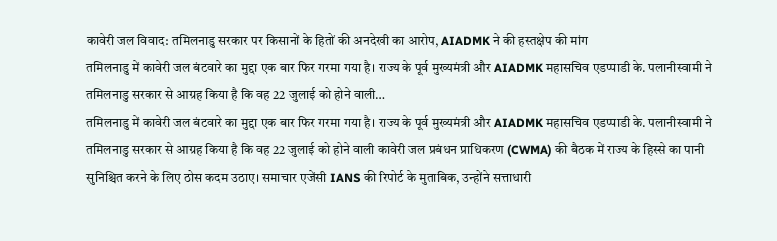कावेरी जल विवाद: तमिलनाडु सरकार पर किसानों के हितों की अनदेखी का आरोप, AIADMK ने की हस्तक्षेप की मांग
तमिलनाडु में कावेरी जल बंटवारे का मुद्दा एक बार फिर गरमा गया है। राज्य के पूर्व मुख्यमंत्री और AIADMK महासचिव एडप्पाडी के. पलानीस्वामी ने तमिलनाडु सरकार से आग्रह किया है कि वह 22 जुलाई को होने वाली…
तमिलनाडु में कावेरी जल बंटवारे का मुद्दा एक बार फिर गरमा गया है। राज्य के पूर्व मुख्यमंत्री और AIADMK महासचिव एडप्पाडी के. पलानीस्वामी ने तमिलनाडु सरकार से आग्रह किया है कि वह 22 जुलाई को होने वाली कावेरी जल प्रबंधन प्राधिकरण (CWMA) की बैठक में राज्य के हिस्से का पानी सुनिश्चित करने के लिए ठोस कदम उठाए। समाचार एजेंसी IANS की रिपोर्ट के मुताबिक, उन्होंने सत्ताधारी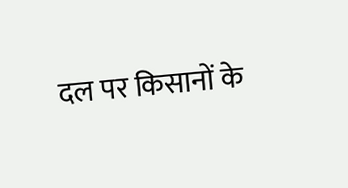दल पर किसानों के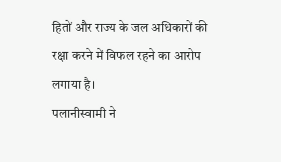हितों और राज्य के जल अधिकारों की रक्षा करने में विफल रहने का आरोप लगाया है।
पलानीस्वामी ने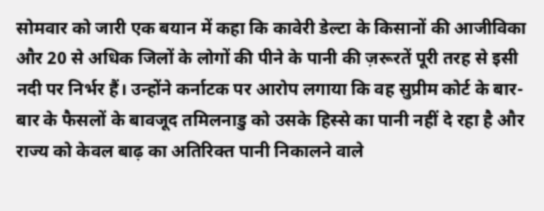सोमवार को जारी एक बयान में कहा कि कावेरी डेल्टा के किसानों की आजीविका और 20 से अधिक जिलों के लोगों की पीने के पानी की ज़रूरतें पूरी तरह से इसी नदी पर निर्भर हैं। उन्होंने कर्नाटक पर आरोप लगाया कि वह सुप्रीम कोर्ट के बार-बार के फैसलों के बावजूद तमिलनाडु को उसके हिस्से का पानी नहीं दे रहा है और राज्य को केवल बाढ़ का अतिरिक्त पानी निकालने वाले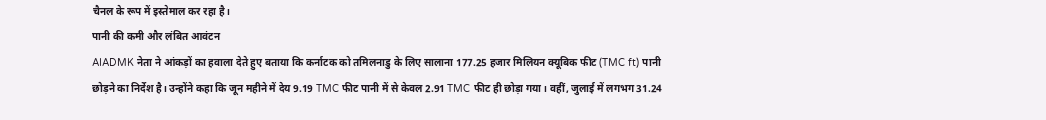चैनल के रूप में इस्तेमाल कर रहा है।
पानी की कमी और लंबित आवंटन
AIADMK नेता ने आंकड़ों का हवाला देते हुए बताया कि कर्नाटक को तमिलनाडु के लिए सालाना 177.25 हजार मिलियन क्यूबिक फीट (TMC ft) पानी छोड़ने का निर्देश है। उन्होंने कहा कि जून महीने में देय 9.19 TMC फीट पानी में से केवल 2.91 TMC फीट ही छोड़ा गया। वहीं, जुलाई में लगभग 31.24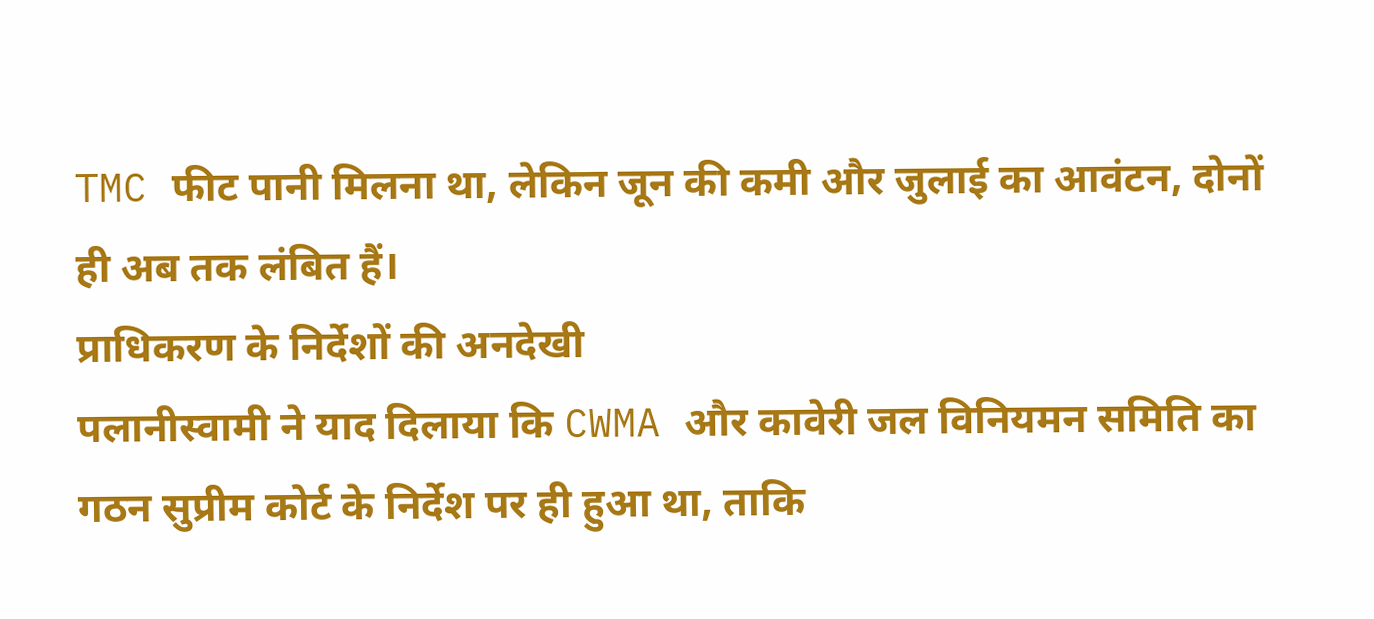TMC फीट पानी मिलना था, लेकिन जून की कमी और जुलाई का आवंटन, दोनों ही अब तक लंबित हैं।
प्राधिकरण के निर्देशों की अनदेखी
पलानीस्वामी ने याद दिलाया कि CWMA और कावेरी जल विनियमन समिति का गठन सुप्रीम कोर्ट के निर्देश पर ही हुआ था, ताकि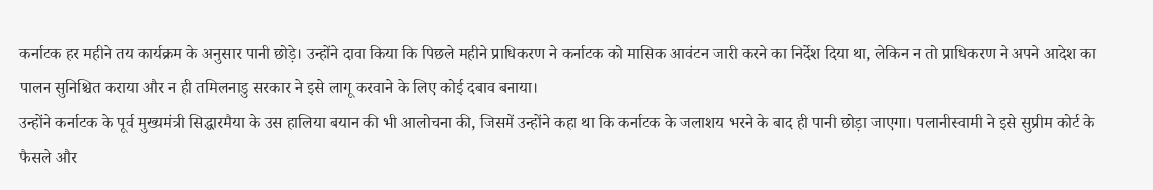कर्नाटक हर महीने तय कार्यक्रम के अनुसार पानी छोड़े। उन्होंने दावा किया कि पिछले महीने प्राधिकरण ने कर्नाटक को मासिक आवंटन जारी करने का निर्देश दिया था, लेकिन न तो प्राधिकरण ने अपने आदेश का पालन सुनिश्चित कराया और न ही तमिलनाडु सरकार ने इसे लागू करवाने के लिए कोई दबाव बनाया।
उन्होंने कर्नाटक के पूर्व मुख्यमंत्री सिद्धारमैया के उस हालिया बयान की भी आलोचना की, जिसमें उन्होंने कहा था कि कर्नाटक के जलाशय भरने के बाद ही पानी छोड़ा जाएगा। पलानीस्वामी ने इसे सुप्रीम कोर्ट के फैसले और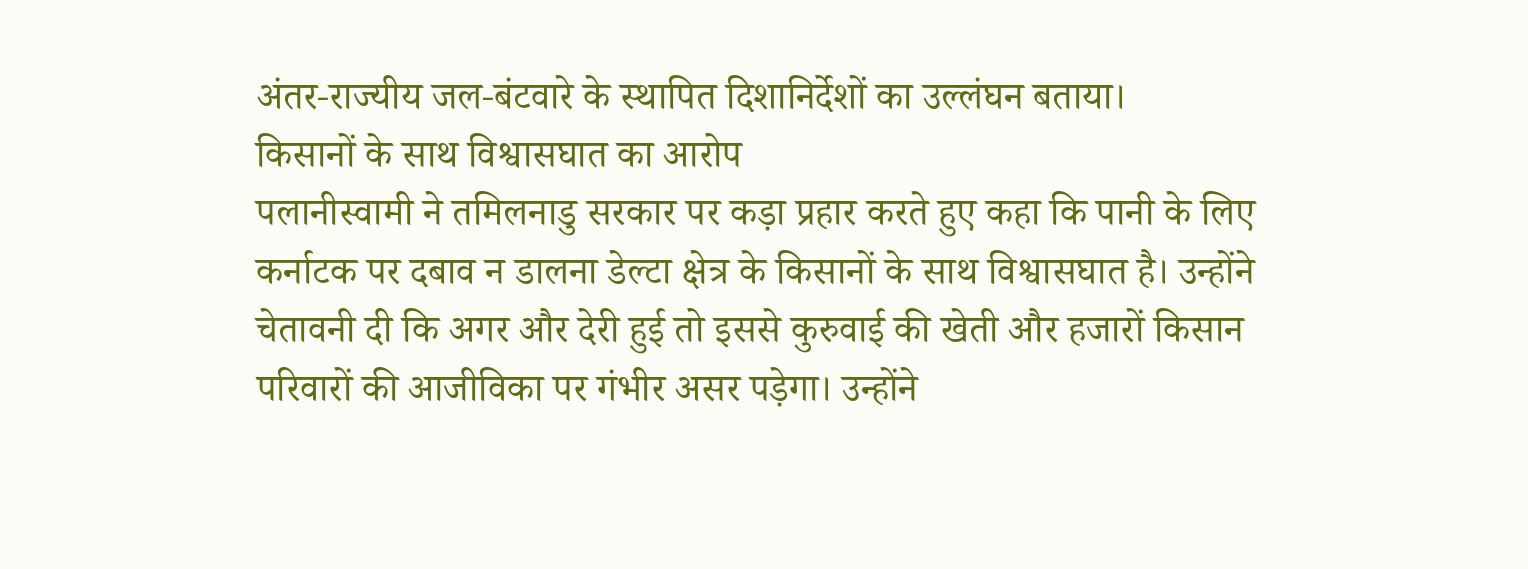अंतर-राज्यीय जल-बंटवारे के स्थापित दिशानिर्देशों का उल्लंघन बताया।
किसानों के साथ विश्वासघात का आरोप
पलानीस्वामी ने तमिलनाडु सरकार पर कड़ा प्रहार करते हुए कहा कि पानी के लिए कर्नाटक पर दबाव न डालना डेल्टा क्षेत्र के किसानों के साथ विश्वासघात है। उन्होंने चेतावनी दी कि अगर और देरी हुई तो इससे कुरुवाई की खेती और हजारों किसान परिवारों की आजीविका पर गंभीर असर पड़ेगा। उन्होंने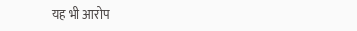यह भी आरोप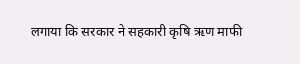लगाया कि सरकार ने सहकारी कृषि ऋण माफी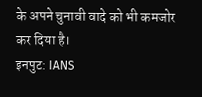के अपने चुनावी वादे को भी कमजोर कर दिया है।
इनपुट: IANS